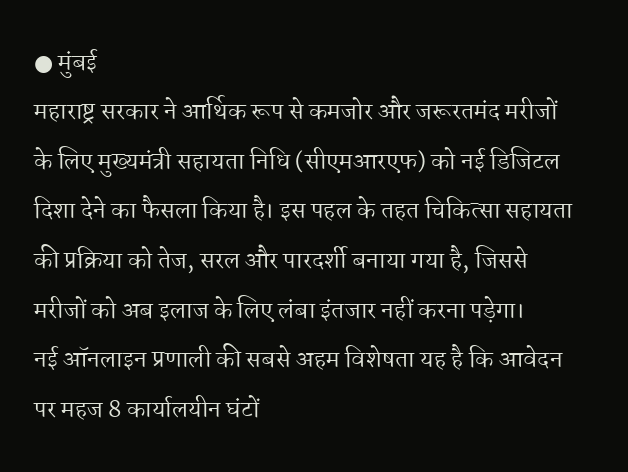● मुंबई
महाराष्ट्र सरकार ने आर्थिक रूप से कमजोर और जरूरतमंद मरीजों के लिए मुख्यमंत्री सहायता निधि (सीएमआरएफ) को नई डिजिटल दिशा देने का फैसला किया है। इस पहल के तहत चिकित्सा सहायता की प्रक्रिया को तेज, सरल और पारदर्शी बनाया गया है, जिससे मरीजों को अब इलाज के लिए लंबा इंतजार नहीं करना पड़ेगा।
नई ऑनलाइन प्रणाली की सबसे अहम विशेषता यह है कि आवेदन पर महज 8 कार्यालयीन घंटों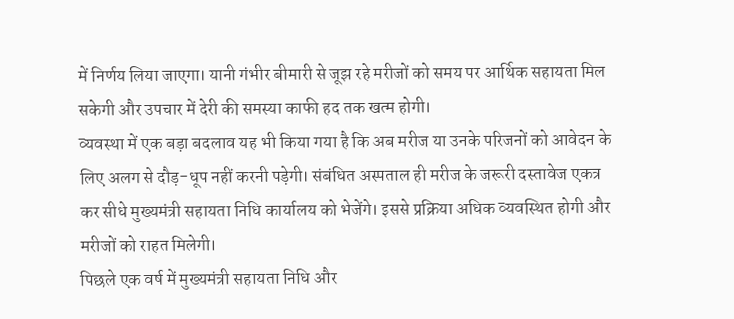में निर्णय लिया जाएगा। यानी गंभीर बीमारी से जूझ रहे मरीजों को समय पर आर्थिक सहायता मिल सकेगी और उपचार में देरी की समस्या काफी हद तक खत्म होगी।
व्यवस्था में एक बड़ा बदलाव यह भी किया गया है कि अब मरीज या उनके परिजनों को आवेदन के लिए अलग से दौड़-धूप नहीं करनी पड़ेगी। संबंधित अस्पताल ही मरीज के जरूरी दस्तावेज एकत्र कर सीधे मुख्यमंत्री सहायता निधि कार्यालय को भेजेंगे। इससे प्रक्रिया अधिक व्यवस्थित होगी और मरीजों को राहत मिलेगी।
पिछले एक वर्ष में मुख्यमंत्री सहायता निधि और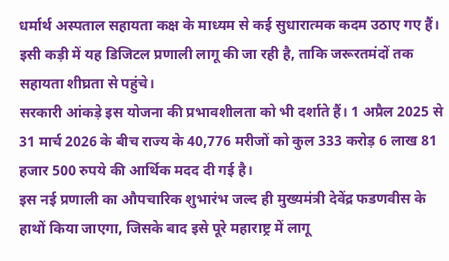धर्मार्थ अस्पताल सहायता कक्ष के माध्यम से कई सुधारात्मक कदम उठाए गए हैं। इसी कड़ी में यह डिजिटल प्रणाली लागू की जा रही है, ताकि जरूरतमंदों तक सहायता शीघ्रता से पहुंचे।
सरकारी आंकड़े इस योजना की प्रभावशीलता को भी दर्शाते हैं। 1 अप्रैल 2025 से 31 मार्च 2026 के बीच राज्य के 40,776 मरीजों को कुल 333 करोड़ 6 लाख 81 हजार 500 रुपये की आर्थिक मदद दी गई है।
इस नई प्रणाली का औपचारिक शुभारंभ जल्द ही मुख्यमंत्री देवेंद्र फडणवीस के हाथों किया जाएगा, जिसके बाद इसे पूरे महाराष्ट्र में लागू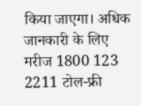किया जाएगा। अधिक जानकारी के लिए मरीज 1800 123 2211 टोल-फ्री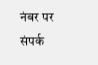नंबर पर संपर्क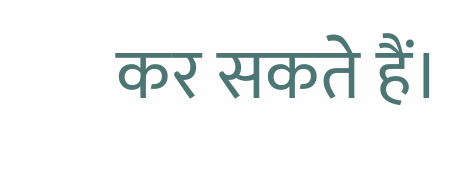कर सकते हैं।